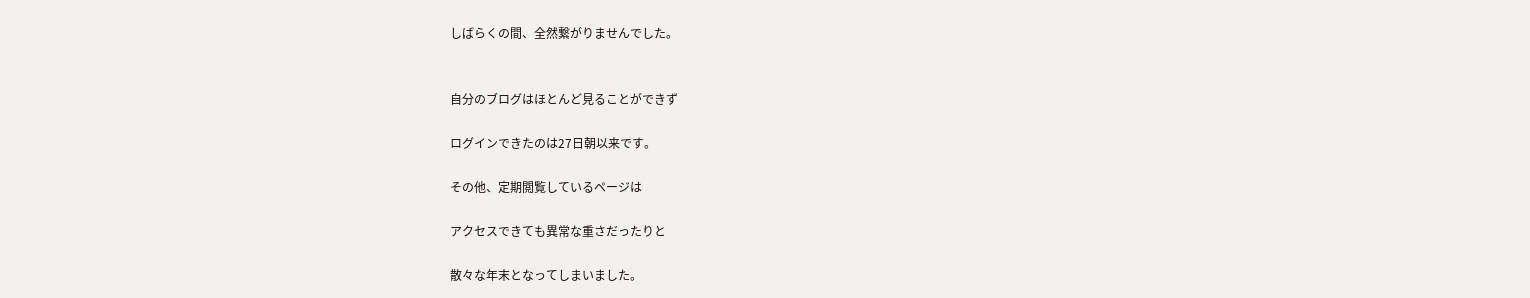しばらくの間、全然繋がりませんでした。


自分のブログはほとんど見ることができず

ログインできたのは27日朝以来です。

その他、定期閲覧しているページは

アクセスできても異常な重さだったりと

散々な年末となってしまいました。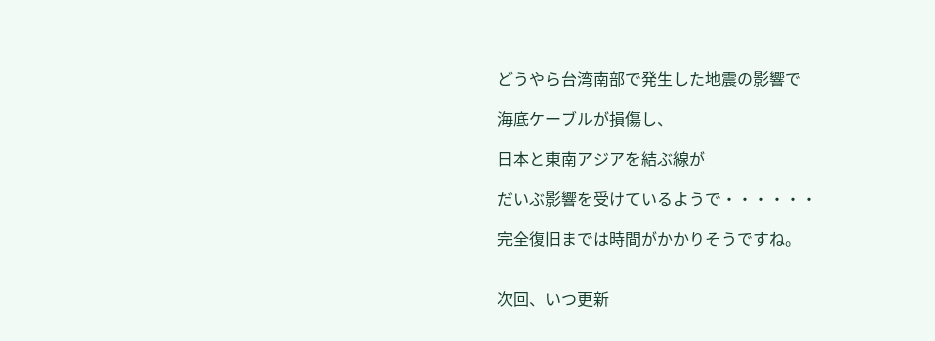どうやら台湾南部で発生した地震の影響で

海底ケーブルが損傷し、

日本と東南アジアを結ぶ線が

だいぶ影響を受けているようで・・・・・・

完全復旧までは時間がかかりそうですね。


次回、いつ更新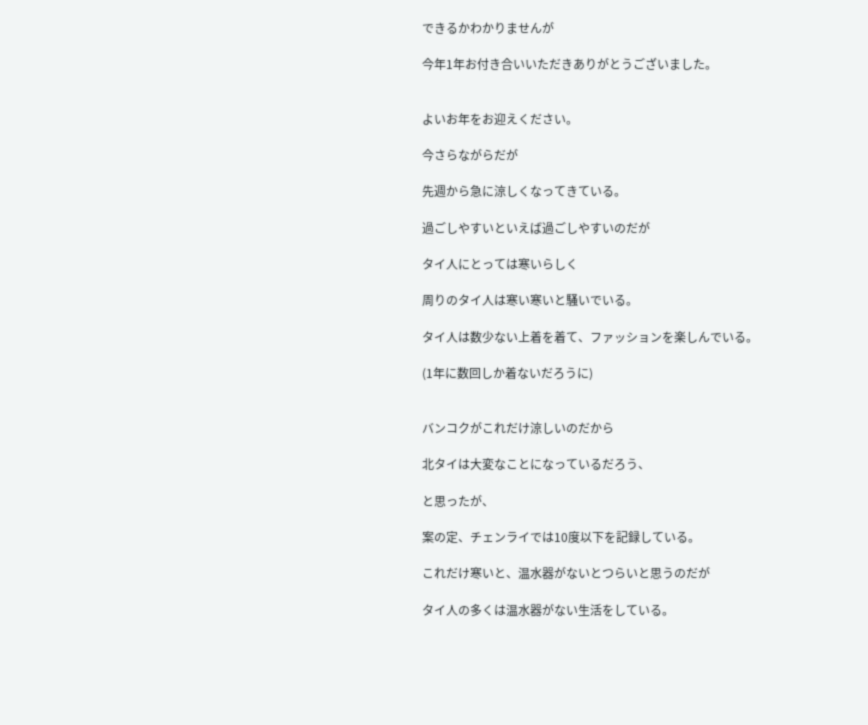できるかわかりませんが

今年1年お付き合いいただきありがとうございました。


よいお年をお迎えください。

今さらながらだが

先週から急に涼しくなってきている。

過ごしやすいといえば過ごしやすいのだが

タイ人にとっては寒いらしく

周りのタイ人は寒い寒いと騒いでいる。

タイ人は数少ない上着を着て、ファッションを楽しんでいる。

(1年に数回しか着ないだろうに)


バンコクがこれだけ涼しいのだから

北タイは大変なことになっているだろう、

と思ったが、

案の定、チェンライでは10度以下を記録している。

これだけ寒いと、温水器がないとつらいと思うのだが

タイ人の多くは温水器がない生活をしている。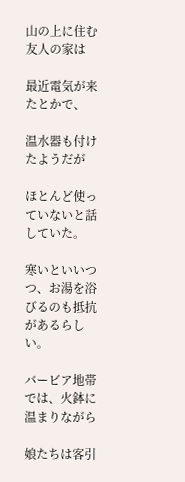山の上に住む友人の家は

最近電気が来たとかで、

温水器も付けたようだが

ほとんど使っていないと話していた。

寒いといいつつ、お湯を浴びるのも抵抗があるらしい。

バービア地帯では、火鉢に温まりながら

娘たちは客引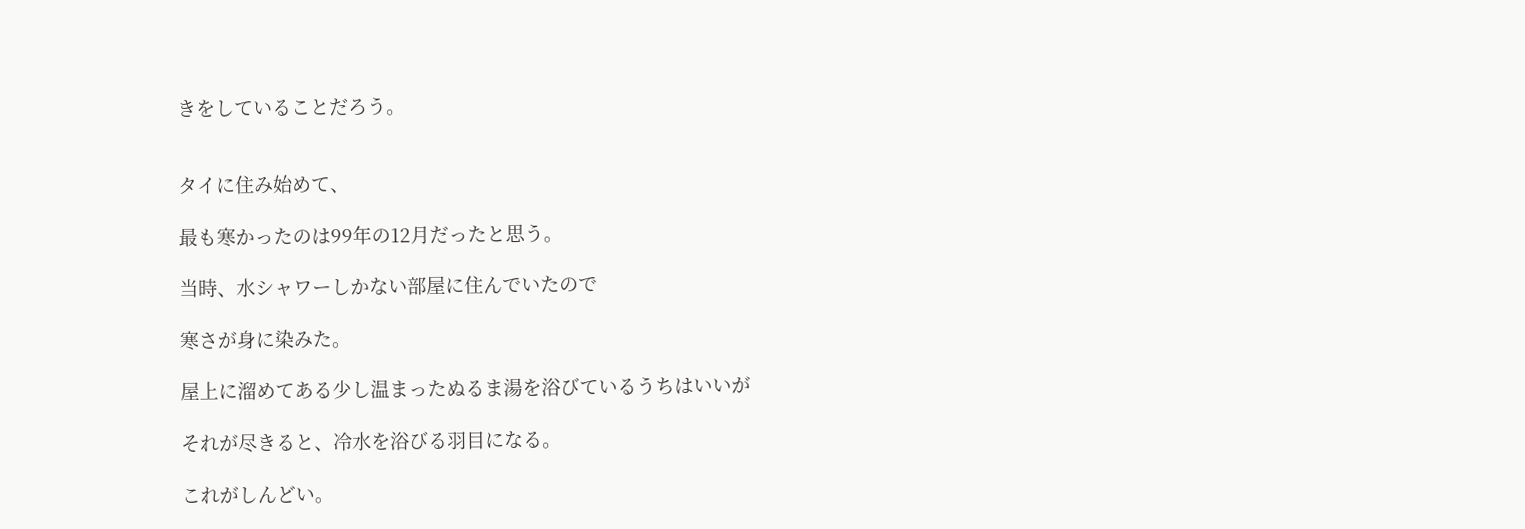きをしていることだろう。


タイに住み始めて、

最も寒かったのは99年の12月だったと思う。

当時、水シャワーしかない部屋に住んでいたので

寒さが身に染みた。

屋上に溜めてある少し温まったぬるま湯を浴びているうちはいいが

それが尽きると、冷水を浴びる羽目になる。

これがしんどい。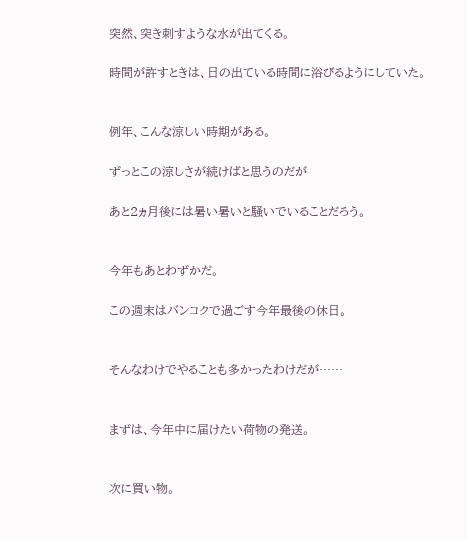突然、突き刺すような水が出てくる。

時間が許すときは、日の出ている時間に浴びるようにしていた。


例年、こんな涼しい時期がある。

ずっとこの涼しさが続けばと思うのだが

あと2ヵ月後には暑い暑いと騒いでいることだろう。


今年もあとわずかだ。

この週末はバンコクで過ごす今年最後の休日。


そんなわけでやることも多かったわけだが……


まずは、今年中に届けたい荷物の発送。


次に買い物。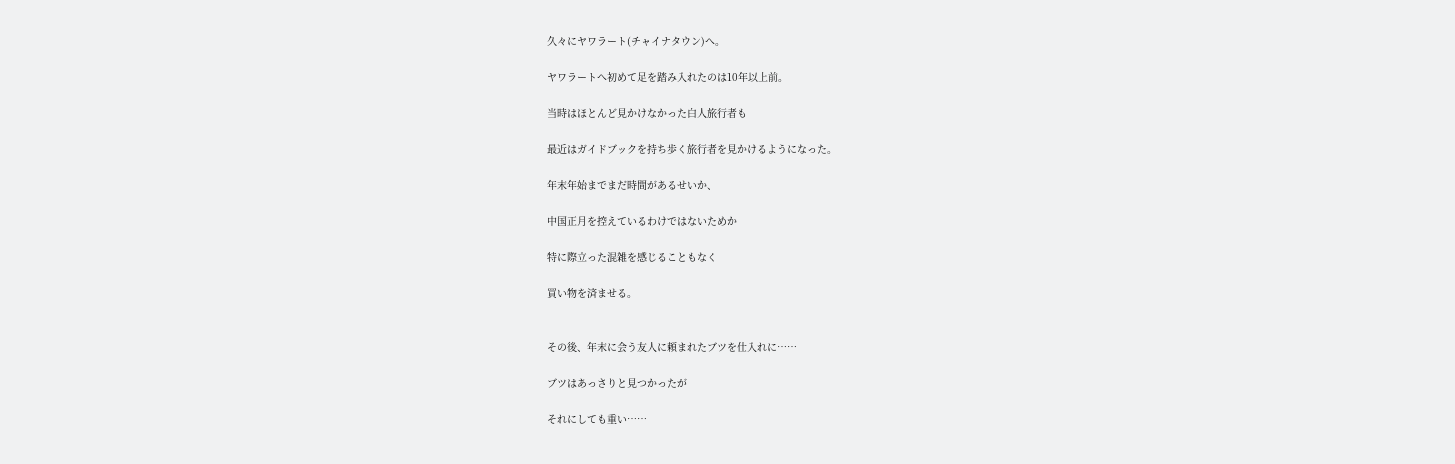久々にヤワラート(チャイナタウン)へ。

ヤワラートへ初めて足を踏み入れたのは10年以上前。

当時はほとんど見かけなかった白人旅行者も

最近はガイドブックを持ち歩く旅行者を見かけるようになった。

年末年始までまだ時間があるせいか、

中国正月を控えているわけではないためか

特に際立った混雑を感じることもなく

買い物を済ませる。


その後、年末に会う友人に頼まれたブツを仕入れに……

ブツはあっさりと見つかったが

それにしても重い……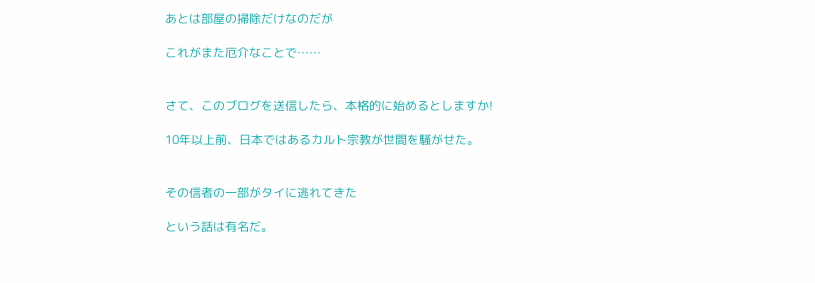あとは部屋の掃除だけなのだが

これがまた厄介なことで……


さて、このブログを送信したら、本格的に始めるとしますか!

10年以上前、日本ではあるカルト宗教が世間を騒がせた。


その信者の一部がタイに逃れてきた

という話は有名だ。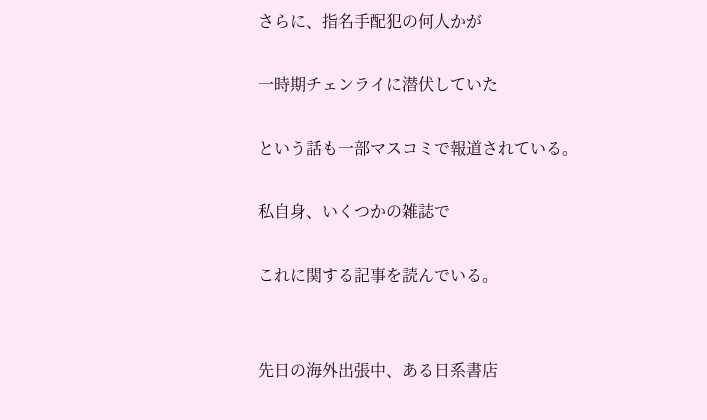さらに、指名手配犯の何人かが

一時期チェンライに潜伏していた

という話も一部マスコミで報道されている。

私自身、いくつかの雑誌で

これに関する記事を読んでいる。


先日の海外出張中、ある日系書店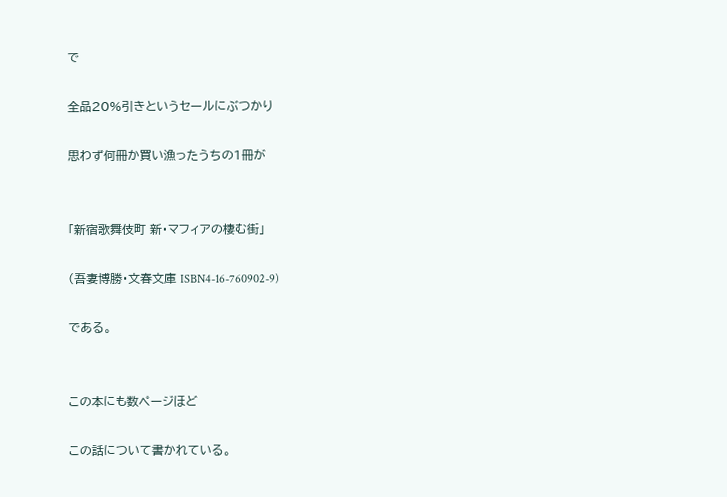で

全品20%引きというセールにぶつかり

思わず何冊か買い漁ったうちの1冊が


「新宿歌舞伎町 新・マフィアの棲む街」

(吾妻博勝・文春文庫 ISBN4-16-760902-9)

である。


この本にも数ページほど

この話について書かれている。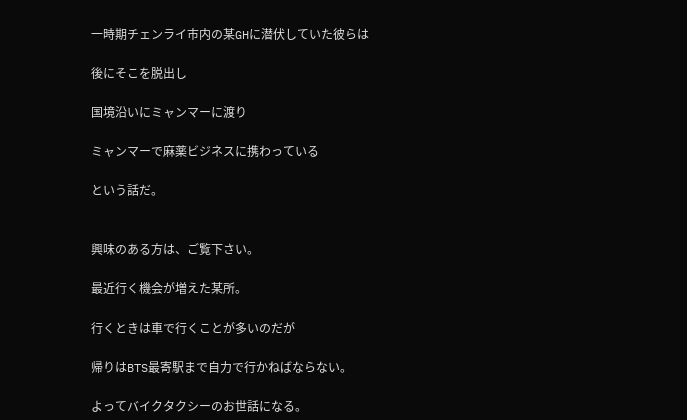一時期チェンライ市内の某GHに潜伏していた彼らは

後にそこを脱出し

国境沿いにミャンマーに渡り

ミャンマーで麻薬ビジネスに携わっている

という話だ。


興味のある方は、ご覧下さい。

最近行く機会が増えた某所。

行くときは車で行くことが多いのだが

帰りはBTS最寄駅まで自力で行かねばならない。

よってバイクタクシーのお世話になる。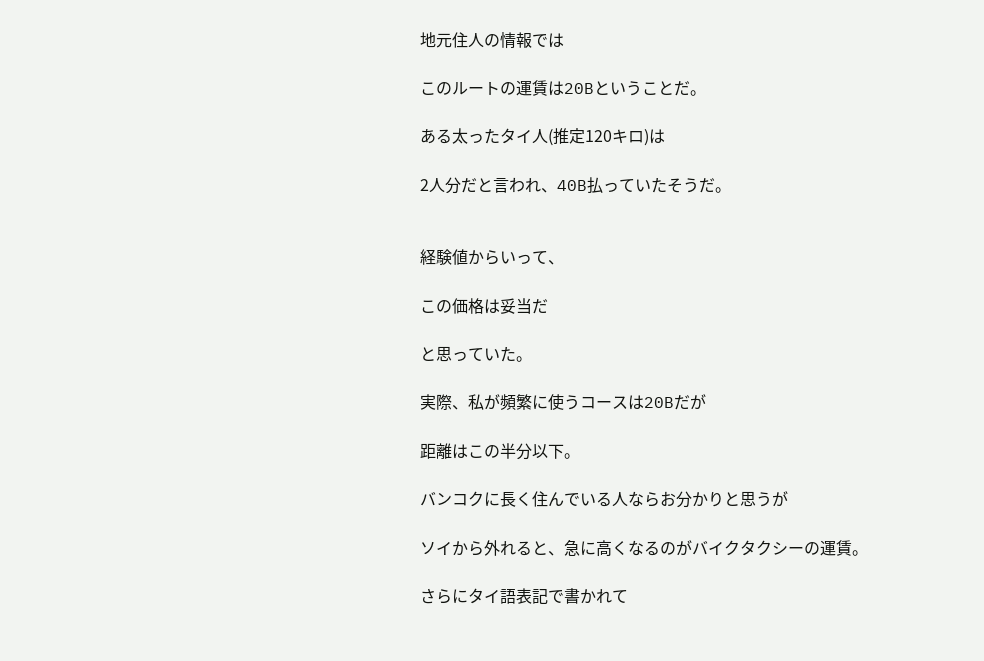地元住人の情報では

このルートの運賃は20Bということだ。

ある太ったタイ人(推定120キロ)は

2人分だと言われ、40B払っていたそうだ。


経験値からいって、

この価格は妥当だ

と思っていた。

実際、私が頻繁に使うコースは20Bだが

距離はこの半分以下。

バンコクに長く住んでいる人ならお分かりと思うが

ソイから外れると、急に高くなるのがバイクタクシーの運賃。

さらにタイ語表記で書かれて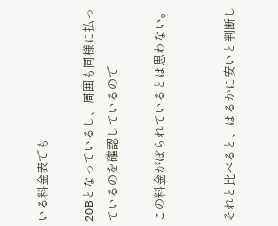いる料金表でも

20Bとなっているし、周囲も同様に払っているのを確認しているので

この料金がぼられているとは思わない。


それと比べると、はるかに安いと判断し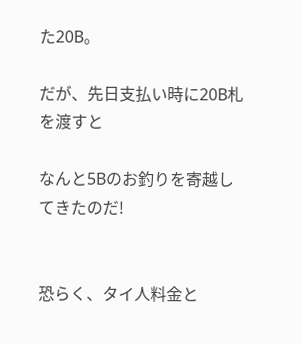た20B。

だが、先日支払い時に20B札を渡すと

なんと5Bのお釣りを寄越してきたのだ!


恐らく、タイ人料金と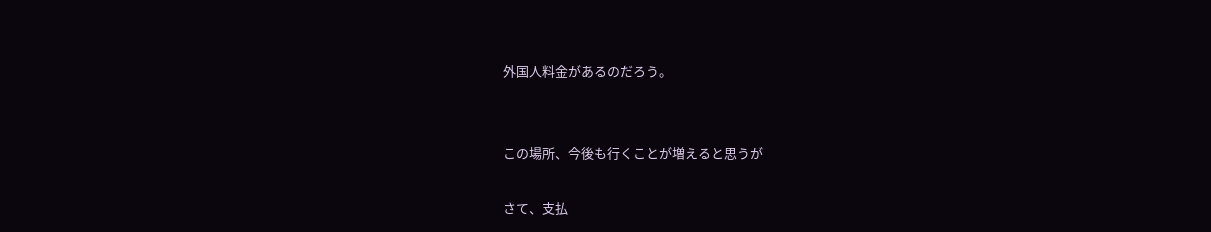外国人料金があるのだろう。


この場所、今後も行くことが増えると思うが

さて、支払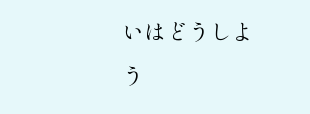いはどうしよう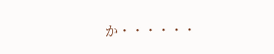か・・・・・・